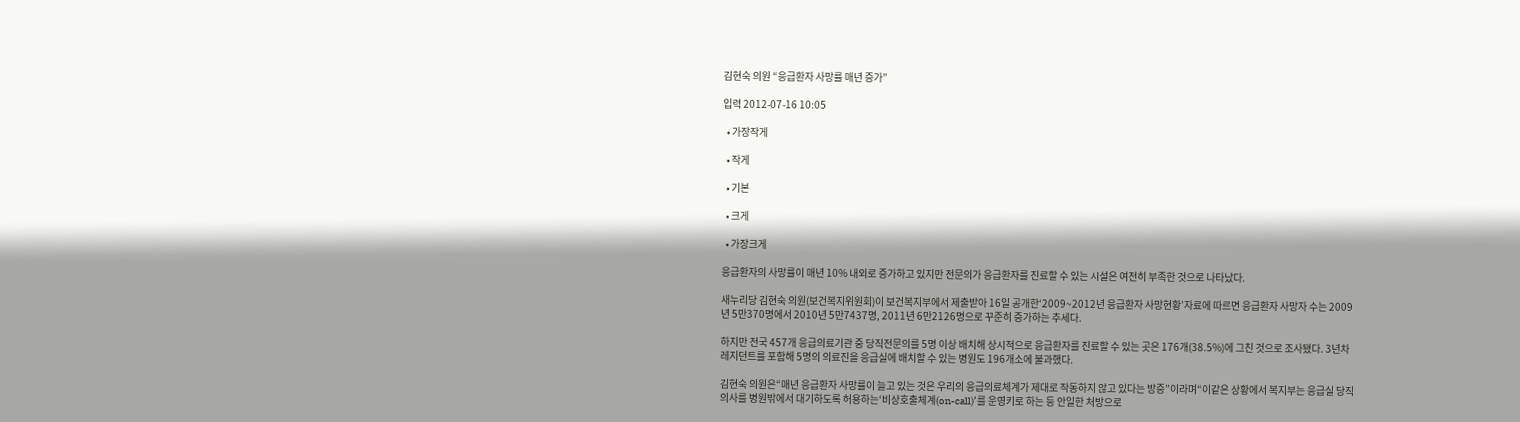김현숙 의원 “응급환자 사망률 매년 증가”

입력 2012-07-16 10:05

  • 가장작게

  • 작게

  • 기본

  • 크게

  • 가장크게

응급환자의 사망률이 매년 10% 내외로 증가하고 있지만 전문의가 응급환자를 진료할 수 있는 시설은 여전히 부족한 것으로 나타났다.

새누리당 김현숙 의원(보건복지위원회)이 보건복지부에서 제출받아 16일 공개한‘2009~2012년 응급환자 사망현황’자료에 따르면 응급환자 사망자 수는 2009년 5만370명에서 2010년 5만7437명, 2011년 6만2126명으로 꾸준히 증가하는 추세다.

하지만 전국 457개 응급의료기관 중 당직전문의를 5명 이상 배치해 상시적으로 응급환자를 진료할 수 있는 곳은 176개(38.5%)에 그친 것으로 조사됐다. 3년차 레지던트를 포함해 5명의 의료진을 응급실에 배치할 수 있는 병원도 196개소에 불과했다.

김현숙 의원은“매년 응급환자 사망률이 늘고 있는 것은 우리의 응급의료체계가 제대로 작동하지 않고 있다는 방증”이라며“이같은 상황에서 복지부는 응급실 당직 의사를 병원밖에서 대기하도록 허용하는‘비상호출체계(on-call)’를 운영키로 하는 등 안일한 처방으로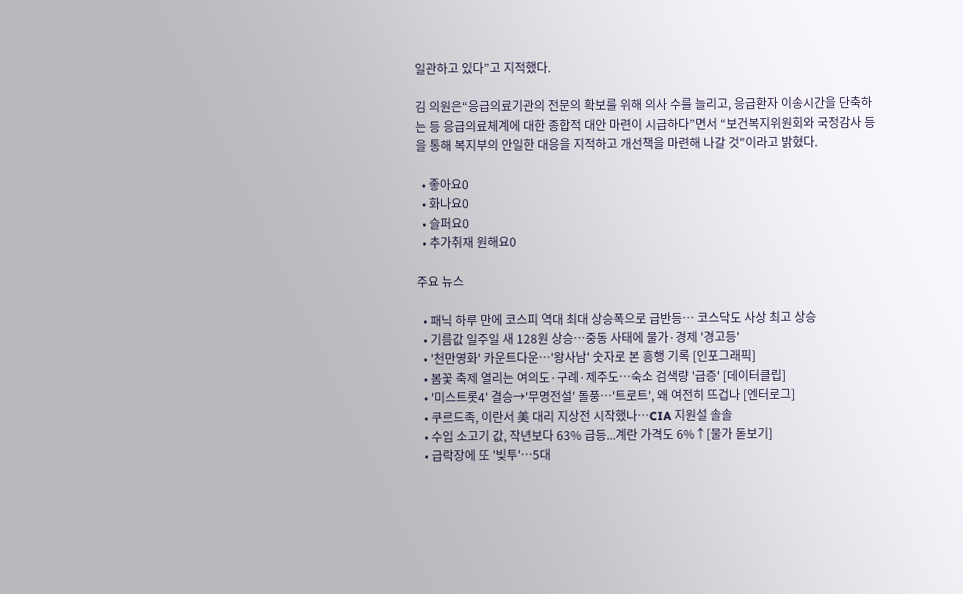일관하고 있다”고 지적했다.

김 의원은“응급의료기관의 전문의 확보를 위해 의사 수를 늘리고, 응급환자 이송시간을 단축하는 등 응급의료체계에 대한 종합적 대안 마련이 시급하다”면서 “보건복지위원회와 국정감사 등을 통해 복지부의 안일한 대응을 지적하고 개선책을 마련해 나갈 것"이라고 밝혔다.

  • 좋아요0
  • 화나요0
  • 슬퍼요0
  • 추가취재 원해요0

주요 뉴스

  • 패닉 하루 만에 코스피 역대 최대 상승폭으로 급반등⋯ 코스닥도 사상 최고 상승
  • 기름값 일주일 새 128원 상승…중동 사태에 물가·경제 '경고등'
  • '천만영화' 카운트다운…'왕사남' 숫자로 본 흥행 기록 [인포그래픽]
  • 봄꽃 축제 열리는 여의도·구례·제주도…숙소 검색량 '급증' [데이터클립]
  • '미스트롯4' 결승→'무명전설' 돌풍⋯'트로트', 왜 여전히 뜨겁나 [엔터로그]
  • 쿠르드족, 이란서 美 대리 지상전 시작했나…CIA 지원설 솔솔
  • 수입 소고기 값, 작년보다 63% 급등...계란 가격도 6%↑[물가 돋보기]
  • 급락장에 또 '빚투'…5대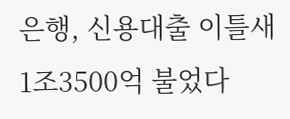은행, 신용대출 이틀새 1조3500억 불었다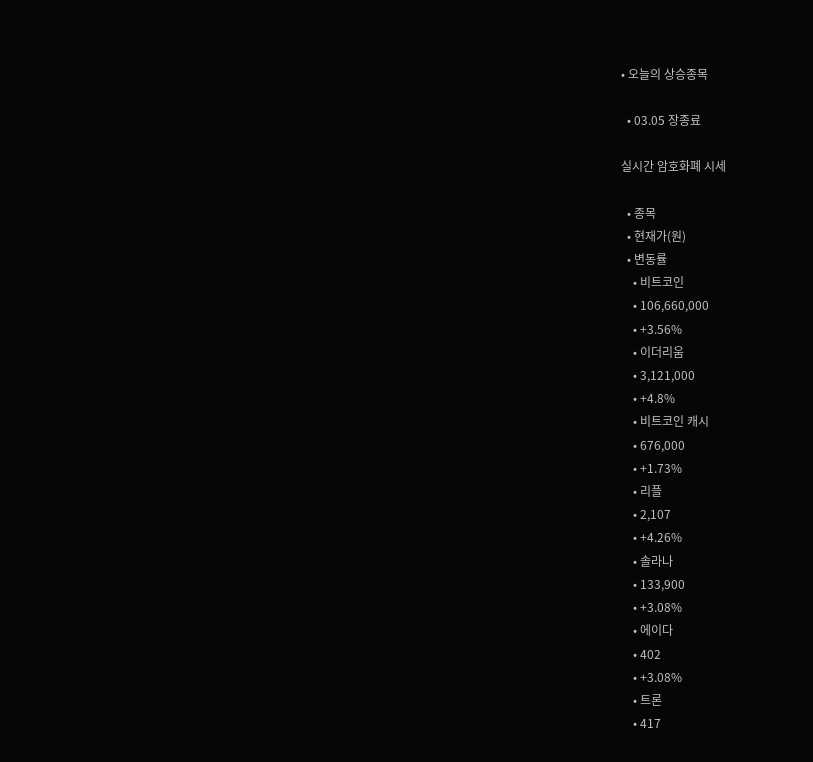• 오늘의 상승종목

  • 03.05 장종료

실시간 암호화폐 시세

  • 종목
  • 현재가(원)
  • 변동률
    • 비트코인
    • 106,660,000
    • +3.56%
    • 이더리움
    • 3,121,000
    • +4.8%
    • 비트코인 캐시
    • 676,000
    • +1.73%
    • 리플
    • 2,107
    • +4.26%
    • 솔라나
    • 133,900
    • +3.08%
    • 에이다
    • 402
    • +3.08%
    • 트론
    • 417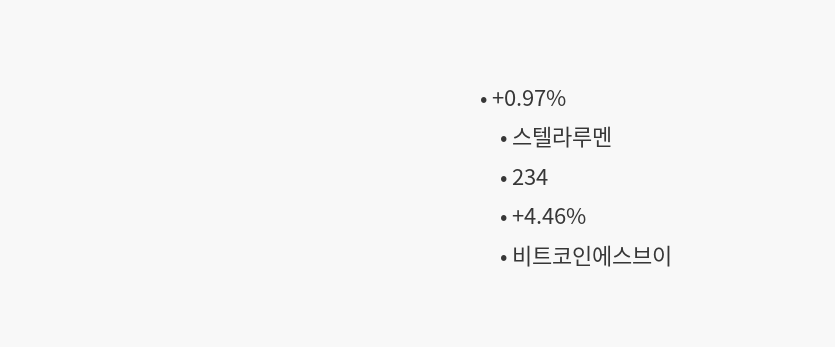• +0.97%
    • 스텔라루멘
    • 234
    • +4.46%
    • 비트코인에스브이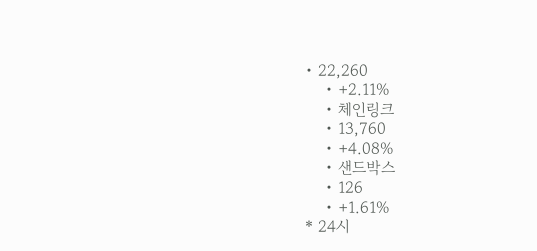• 22,260
    • +2.11%
    • 체인링크
    • 13,760
    • +4.08%
    • 샌드박스
    • 126
    • +1.61%
* 24시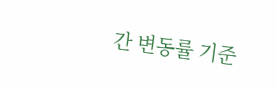간 변동률 기준